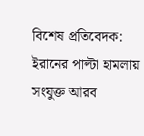বিশেষ প্রতিবেদক: ইরানের পাল্টা হামলায় সংযুক্ত আরব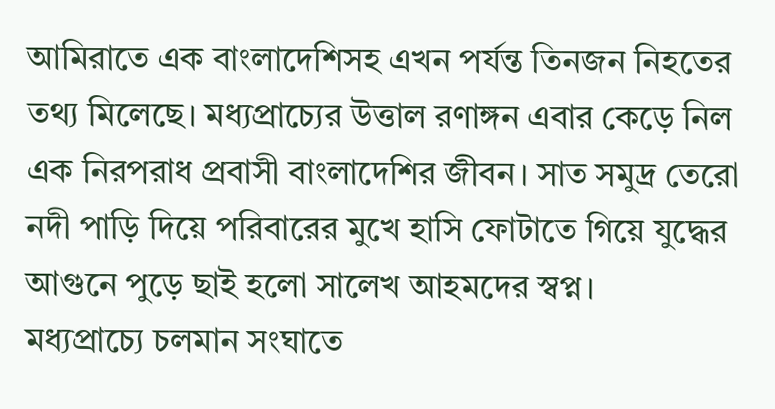আমিরাতে এক বাংলাদেশিসহ এখন পর্যন্ত তিনজন নিহতের তথ্য মিলেছে। মধ্যপ্রাচ্যের উত্তাল রণাঙ্গন এবার কেড়ে নিল এক নিরপরাধ প্রবাসী বাংলাদেশির জীবন। সাত সমুদ্র তেরো নদী পাড়ি দিয়ে পরিবারের মুখে হাসি ফোটাতে গিয়ে যুদ্ধের আগুনে পুড়ে ছাই হলো সালেখ আহমদের স্বপ্ন।
মধ্যপ্রাচ্যে চলমান সংঘাতে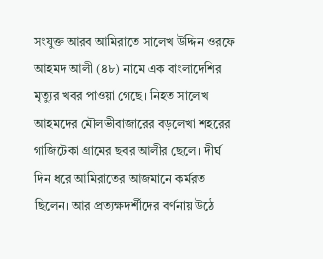সংযুক্ত আরব আমিরাতে সালেখ উদ্দিন ওরফে আহমদ আলী (৪৮) নামে এক বাংলাদেশির মৃত্যুর খবর পাওয়া গেছে। নিহত সালেখ আহমদের মৌলভীবাজারের বড়লেখা শহরের গাজিটেকা গ্রামের ছবর আলীর ছেলে। দীর্ঘ দিন ধরে আমিরাতের আজমানে কর্মরত ছিলেন। আর প্রত্যক্ষদর্শীদের বর্ণনায় উঠে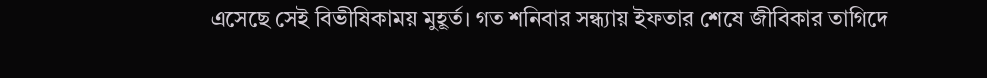এসেছে সেই বিভীষিকাময় মুহূর্ত। গত শনিবার সন্ধ্যায় ইফতার শেষে জীবিকার তাগিদে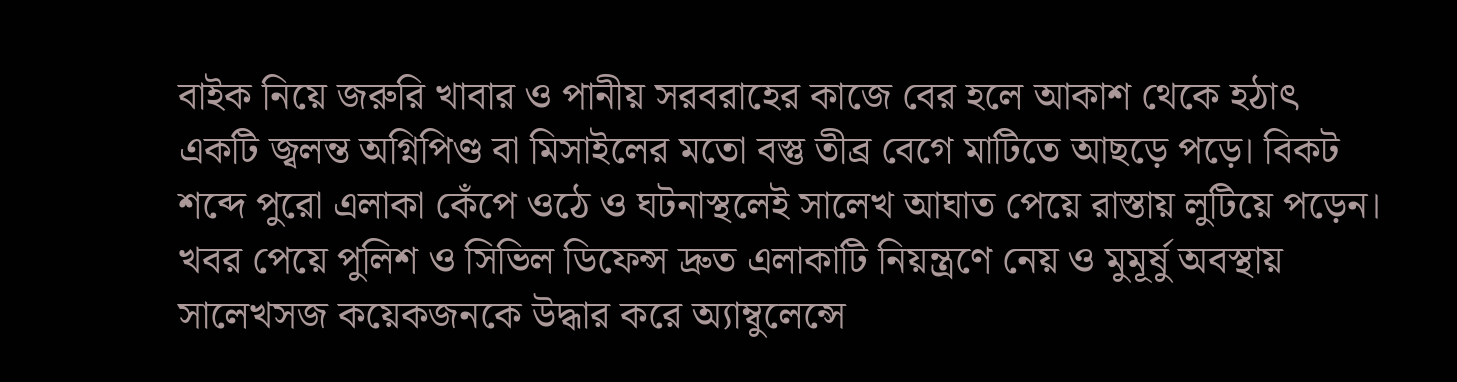বাইক নিয়ে জরুরি খাবার ও পানীয় সরবরাহের কাজে বের হলে আকাশ থেকে হঠাৎ একটি জ্বলন্ত অগ্নিপিণ্ড বা মিসাইলের মতো বস্তু তীব্র বেগে মাটিতে আছড়ে পড়ে। বিকট শব্দে পুরো এলাকা কেঁপে ওঠে ও ঘটনাস্থলেই সালেখ আঘাত পেয়ে রাস্তায় লুটিয়ে পড়েন। খবর পেয়ে পুলিশ ও সিভিল ডিফেন্স দ্রুত এলাকাটি নিয়ন্ত্রণে নেয় ও মুমূর্ষু অবস্থায় সালেখসজ কয়েকজনকে উদ্ধার করে অ্যাম্বুলেন্সে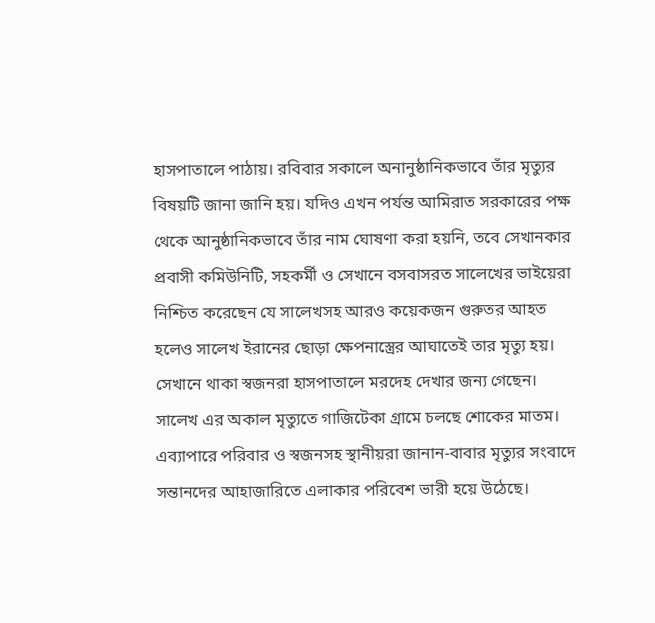হাসপাতালে পাঠায়। রবিবার সকালে অনানুষ্ঠানিকভাবে তাঁর মৃত্যুর বিষয়টি জানা জানি হয়। যদিও এখন পর্যন্ত আমিরাত সরকারের পক্ষ থেকে আনুষ্ঠানিকভাবে তাঁর নাম ঘোষণা করা হয়নি, তবে সেখানকার প্রবাসী কমিউনিটি, সহকর্মী ও সেখানে বসবাসরত সালেখের ভাইয়েরা নিশ্চিত করেছেন যে সালেখসহ আরও কয়েকজন গুরুতর আহত হলেও সালেখ ইরানের ছোড়া ক্ষেপনাস্ত্রের আঘাতেই তার মৃত্যু হয়। সেখানে থাকা স্বজনরা হাসপাতালে মরদেহ দেখার জন্য গেছেন। সালেখ এর অকাল মৃত্যুতে গাজিটেকা গ্রামে চলছে শোকের মাতম।
এব্যাপারে পরিবার ও স্বজনসহ স্থানীয়রা জানান-বাবার মৃত্যুর সংবাদে সন্তানদের আহাজারিতে এলাকার পরিবেশ ভারী হয়ে উঠেছে।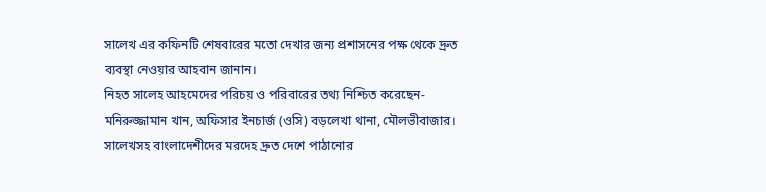সালেখ এর কফিনটি শেষবারের মতো দেখার জন্য প্রশাসনের পক্ষ থেকে দ্রুত ব্যবস্থা নেওয়ার আহবান জানান।
নিহত সালেহ আহমেদের পরিচয় ও পরিবারের তথ্য নিশ্চিত করেছেন- মনিরুজ্জামান খান, অফিসার ইনচার্জ (ওসি) বড়লেখা থানা, মৌলভীবাজার।
সালেখসহ বাংলাদেশীদের মরদেহ দ্রুত দেশে পাঠানোর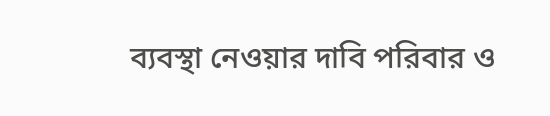ব্যবস্থা নেওয়ার দাবি পরিবার ও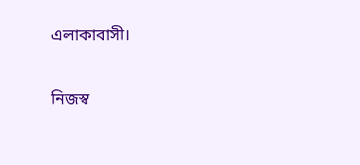এলাকাবাসী।

নিজস্ব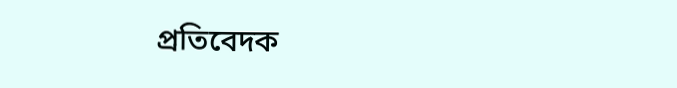প্রতিবেদক